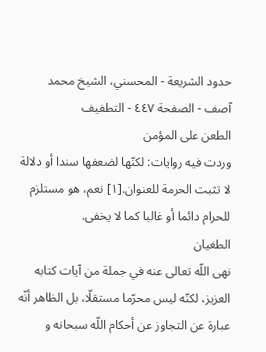حدود الشريعة - المحسني، الشيخ محمد آصف - الصفحة ٤٤٧ - التطفيف
الطعن على المؤمن
وردت فيه روايات: لكنّها لضعفها سندا أو دلالة لا تثبت الحرمة للعنوان.[١] نعم، هو مستلزم للحرام دائما أو غالبا كما لا يخفى.
الطغيان
نهى اللّه تعالى عنه في جملة من آيات كتابه العزيز، لكنّه ليس محرّما مستقلّا، بل الظاهر أنّه عبارة عن التجاوز عن أحكام اللّه سبحانه و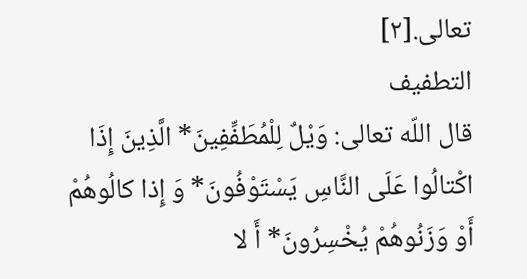تعالى.[٢]
التطفيف
قال اللّه تعالى: وَيْلٌ لِلْمُطَفِّفِينَ* الَّذِينَ إِذَا اكْتالُوا عَلَى النَّاسِ يَسْتَوْفُونَ* وَ إِذا كالُوهُمْ أَوْ وَزَنُوهُمْ يُخْسِرُونَ* أَ لا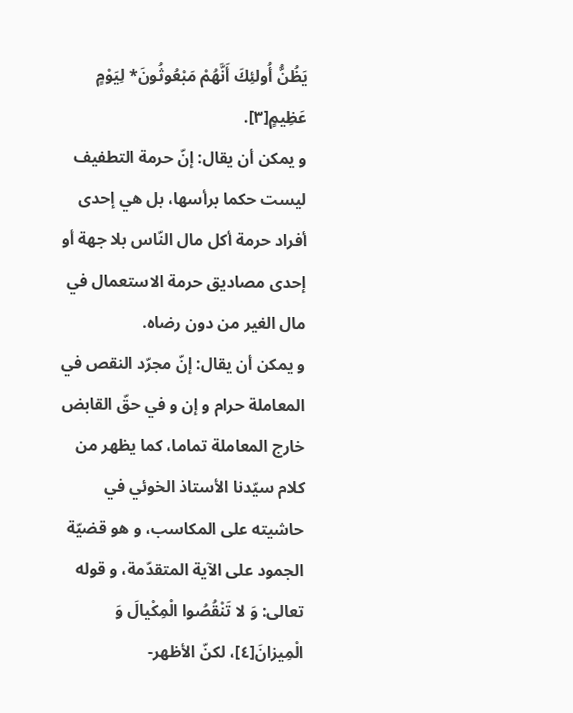يَظُنُّ أُولئِكَ أَنَّهُمْ مَبْعُوثُونَ* لِيَوْمٍ عَظِيمٍ[٣].
و يمكن أن يقال: إنّ حرمة التطفيف ليست حكما برأسها، بل هي إحدى أفراد حرمة أكل مال النّاس بلا جهة أو إحدى مصاديق حرمة الاستعمال في مال الغير من دون رضاه.
و يمكن أن يقال: إنّ مجرّد النقص في المعاملة حرام و إن و في حقّ القابض خارج المعاملة تماما، كما يظهر من كلام سيّدنا الأستاذ الخوئي في حاشيته على المكاسب، و هو قضيّة الجمود على الآية المتقدّمة، و قوله تعالى: وَ لا تَنْقُصُوا الْمِكْيالَ وَ الْمِيزانَ[٤]، لكنّ الأظهر-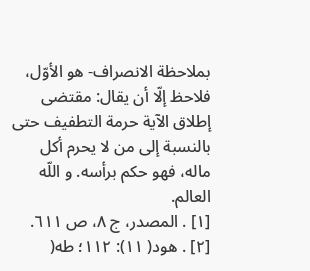بملاحظة الانصراف- هو الأوّل، فلاحظ إلّا أن يقال: مقتضى إطلاق الآية حرمة التطفيف حتى بالنسبة إلى من لا يحرم أكل ماله، فهو حكم برأسه. و اللّه العالم.
[١] . المصدر، ج ٨، ص ٦١١.
[٢] . هود( ١١): ١١٢؛ طه(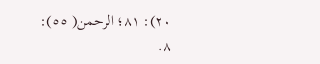٢٠): ٨١؛ الرحمن( ٥٥): ٨.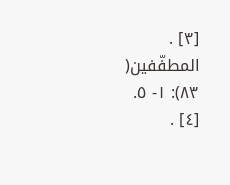[٣] . المطفّفين( ٨٣): ١- ٥.
[٤] .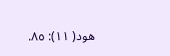هود( ١١): ٨٥.